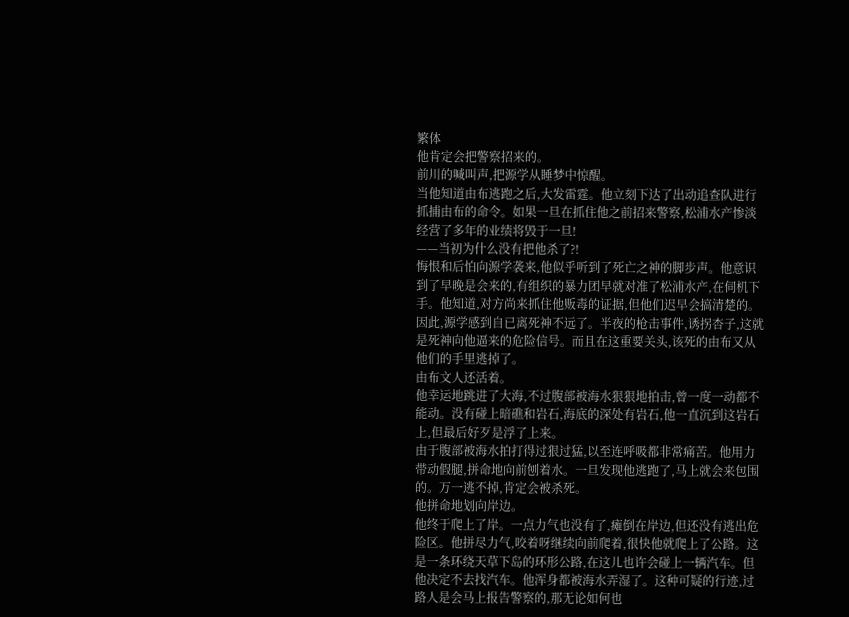繁体
他肯定会把警察招来的。
前川的喊叫声,把源学从睡梦中惊醒。
当他知道由布逃跑之后,大发雷霆。他立刻下达了出动追查队进行抓捕由布的命令。如果一旦在抓住他之前招来警察,松浦水产惨淡经营了多年的业绩将毁于一旦!
——当初为什么没有把他杀了?!
悔恨和后怕向源学袭来,他似乎听到了死亡之神的脚步声。他意识到了早晚是会来的,有组织的暴力团早就对准了松浦水产,在伺机下手。他知道,对方尚来抓住他贩毒的证据,但他们迟早会搞清楚的。
因此,源学感到自已离死神不远了。半夜的枪击事件,诱拐杏子,这就是死神向他逼来的危险信号。而且在这重要关头,该死的由布又从他们的手里逃掉了。
由布文人还活着。
他幸运地跳进了大海,不过腹部被海水狠狠地拍击,曾一度一动都不能动。没有碰上暗礁和岩石,海底的深处有岩石,他一直沉到这岩石上,但最后好歹是浮了上来。
由于腹部被海水拍打得过狠过猛,以至连呼吸都非常痛苦。他用力带动假腿,拼命地向前刨着水。一旦发现他逃跑了,马上就会来包围的。万一逃不掉,肯定会被杀死。
他拼命地划向岸边。
他终于爬上了岸。一点力气也没有了,瘫倒在岸边,但还没有逃出危险区。他拼尽力气,咬着呀继续向前爬着,很快他就爬上了公路。这是一条环绕天草下岛的环形公路,在这儿也许会碰上一辆汽车。但他决定不去找汽车。他浑身都被海水弄湿了。这种可疑的行迹,过路人是会马上报告警察的,那无论如何也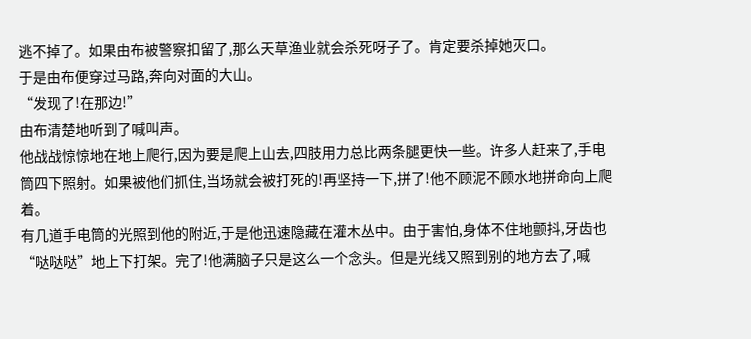逃不掉了。如果由布被警察扣留了,那么天草渔业就会杀死呀子了。肯定要杀掉她灭口。
于是由布便穿过马路,奔向对面的大山。
“发现了!在那边!”
由布清楚地听到了喊叫声。
他战战惊惊地在地上爬行,因为要是爬上山去,四肢用力总比两条腿更快一些。许多人赶来了,手电筒四下照射。如果被他们抓住,当场就会被打死的!再坚持一下,拼了!他不顾泥不顾水地拼命向上爬着。
有几道手电筒的光照到他的附近,于是他迅速隐藏在灌木丛中。由于害怕,身体不住地颤抖,牙齿也“哒哒哒”地上下打架。完了!他满脑子只是这么一个念头。但是光线又照到别的地方去了,喊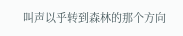叫声以乎转到森林的那个方向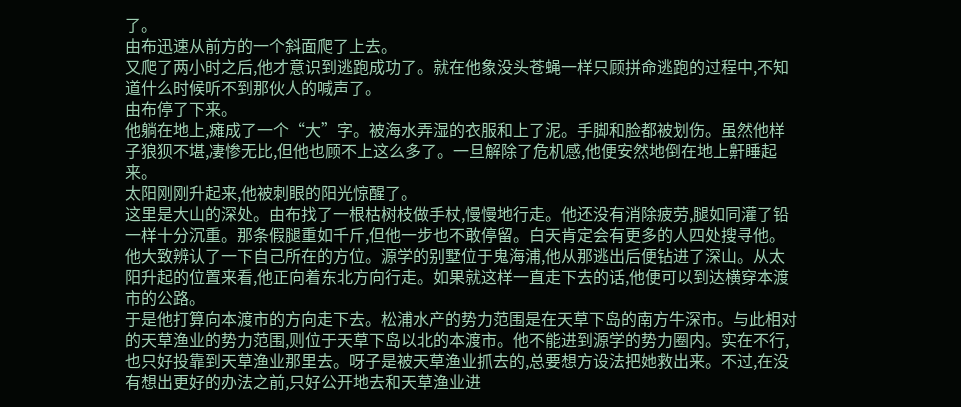了。
由布迅速从前方的一个斜面爬了上去。
又爬了两小时之后,他才意识到逃跑成功了。就在他象没头苍蝇一样只顾拼命逃跑的过程中,不知道什么时候听不到那伙人的喊声了。
由布停了下来。
他躺在地上,瘫成了一个“大”字。被海水弄湿的衣服和上了泥。手脚和脸都被划伤。虽然他样子狼狈不堪,凄惨无比,但他也顾不上这么多了。一旦解除了危机感,他便安然地倒在地上鼾睡起来。
太阳刚刚升起来,他被刺眼的阳光惊醒了。
这里是大山的深处。由布找了一根枯树枝做手杖,慢慢地行走。他还没有消除疲劳,腿如同灌了铅一样十分沉重。那条假腿重如千斤,但他一步也不敢停留。白天肯定会有更多的人四处搜寻他。
他大致辨认了一下自己所在的方位。源学的别墅位于鬼海浦,他从那逃出后便钻进了深山。从太阳升起的位置来看,他正向着东北方向行走。如果就这样一直走下去的话,他便可以到达横穿本渡市的公路。
于是他打算向本渡市的方向走下去。松浦水产的势力范围是在天草下岛的南方牛深市。与此相对的天草渔业的势力范围,则位于天草下岛以北的本渡市。他不能进到源学的势力圈内。实在不行,也只好投靠到天草渔业那里去。呀子是被天草渔业抓去的,总要想方设法把她救出来。不过,在没有想出更好的办法之前,只好公开地去和天草渔业进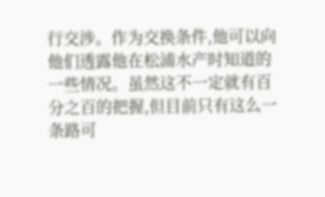行交涉。作为交换条件,他可以向他们透露他在松浦水产时知道的一些情况。虽然这不一定就有百分之百的把握,但目前只有这么一条路可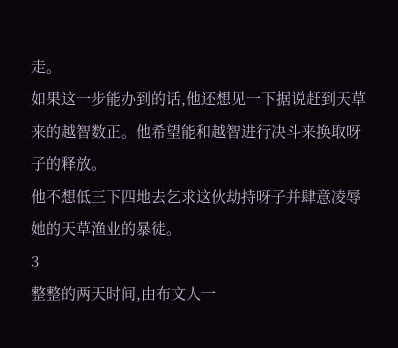走。
如果这一步能办到的话,他还想见一下据说赶到天草来的越智数正。他希望能和越智进行决斗来换取呀子的释放。
他不想低三下四地去乞求这伙劫持呀子并肆意凌辱她的天草渔业的暴徒。
3
整整的两天时间,由布文人一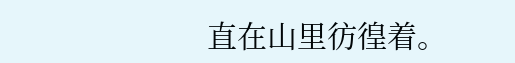直在山里彷徨着。